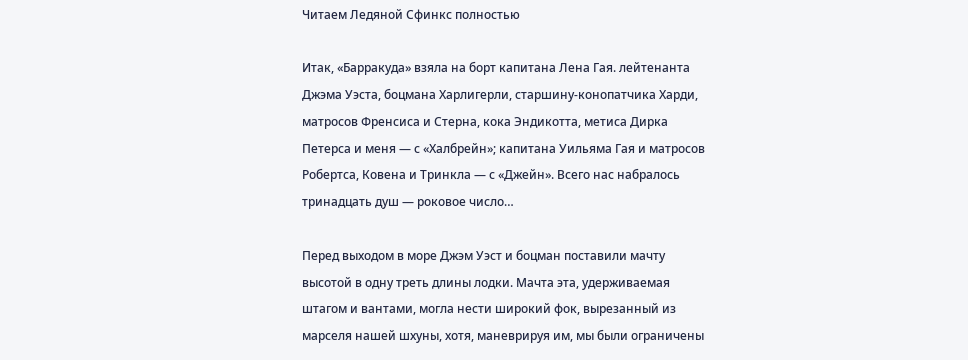Читаем Ледяной Сфинкс полностью

Итак, «Барракуда» взяла на борт капитана Лена Гая. лейтенанта Джэма Уэста, боцмана Харлигерли, старшину-конопатчика Харди, матросов Френсиса и Стерна, кока Эндикотта, метиса Дирка Петерса и меня — с «Халбрейн»; капитана Уильяма Гая и матросов Робертса, Ковена и Тринкла — с «Джейн». Всего нас набралось тринадцать душ — роковое число…

Перед выходом в море Джэм Уэст и боцман поставили мачту высотой в одну треть длины лодки. Мачта эта, удерживаемая штагом и вантами, могла нести широкий фок, вырезанный из марселя нашей шхуны, хотя, маневрируя им, мы были ограничены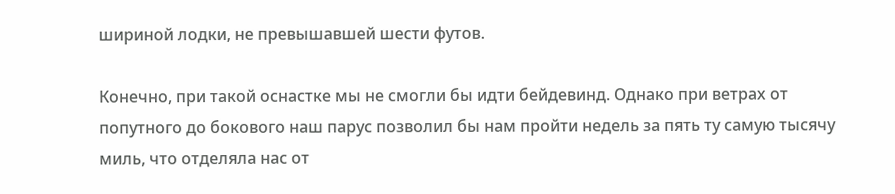шириной лодки, не превышавшей шести футов.

Конечно, при такой оснастке мы не смогли бы идти бейдевинд. Однако при ветрах от попутного до бокового наш парус позволил бы нам пройти недель за пять ту самую тысячу миль, что отделяла нас от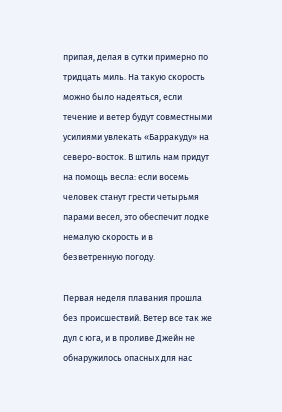припая, делая в сутки примерно по тридцать миль. На такую скорость можно было надеяться, если течение и ветер будут совместными усилиями увлекать «Барракуду» на северо-восток. В штиль нам придут на помощь весла: если восемь человек станут грести четырьмя парами весел, это обеспечит лодке немалую скорость и в безветренную погоду.

Первая неделя плавания прошла без происшествий. Ветер все так же дул с юга, и в проливе Джейн не обнаружилось опасных для нас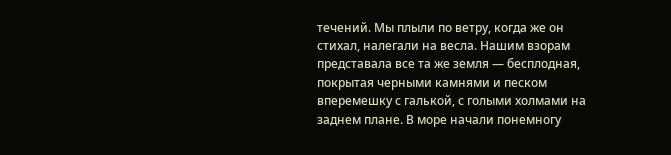течений. Мы плыли по ветру, когда же он стихал, налегали на весла. Нашим взорам представала все та же земля — бесплодная, покрытая черными камнями и песком вперемешку с галькой, с голыми холмами на заднем плане. В море начали понемногу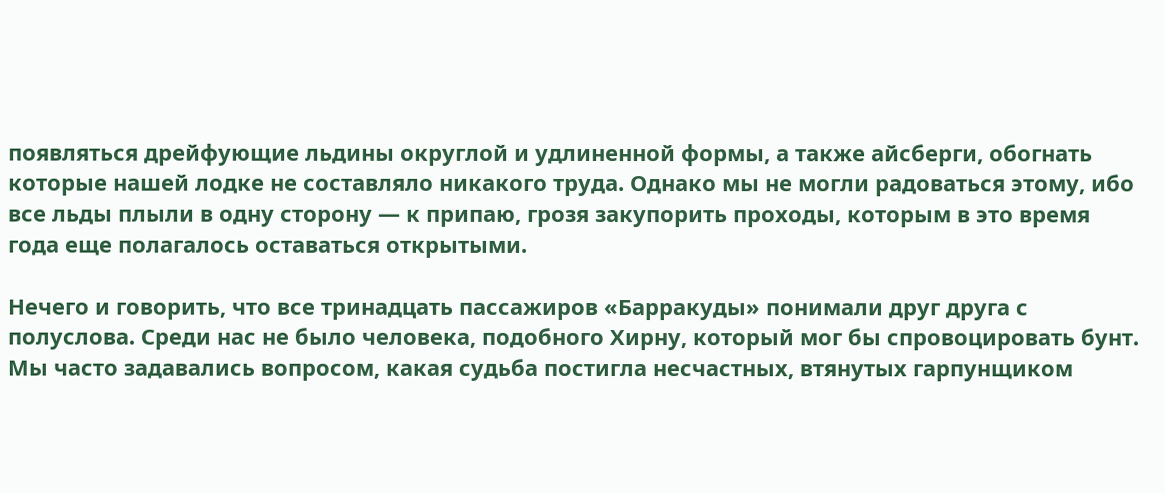появляться дрейфующие льдины округлой и удлиненной формы, а также айсберги, обогнать которые нашей лодке не составляло никакого труда. Однако мы не могли радоваться этому, ибо все льды плыли в одну сторону — к припаю, грозя закупорить проходы, которым в это время года еще полагалось оставаться открытыми.

Нечего и говорить, что все тринадцать пассажиров «Барракуды» понимали друг друга с полуслова. Среди нас не было человека, подобного Хирну, который мог бы спровоцировать бунт. Мы часто задавались вопросом, какая судьба постигла несчастных, втянутых гарпунщиком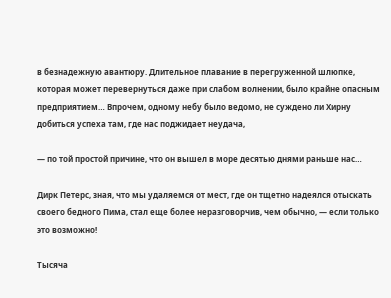в безнадежную авантюру. Длительное плавание в перегруженной шлюпке, которая может перевернуться даже при слабом волнении, было крайне опасным предприятием… Впрочем, одному небу было ведомо, не суждено ли Хирну добиться успеха там, где нас поджидает неудача,

— по той простой причине, что он вышел в море десятью днями раньше нас…

Дирк Петерс, зная, что мы удаляемся от мест, где он тщетно надеялся отыскать своего бедного Пима, стал еще более неразговорчив, чем обычно, — если только это возможно!

Тысяча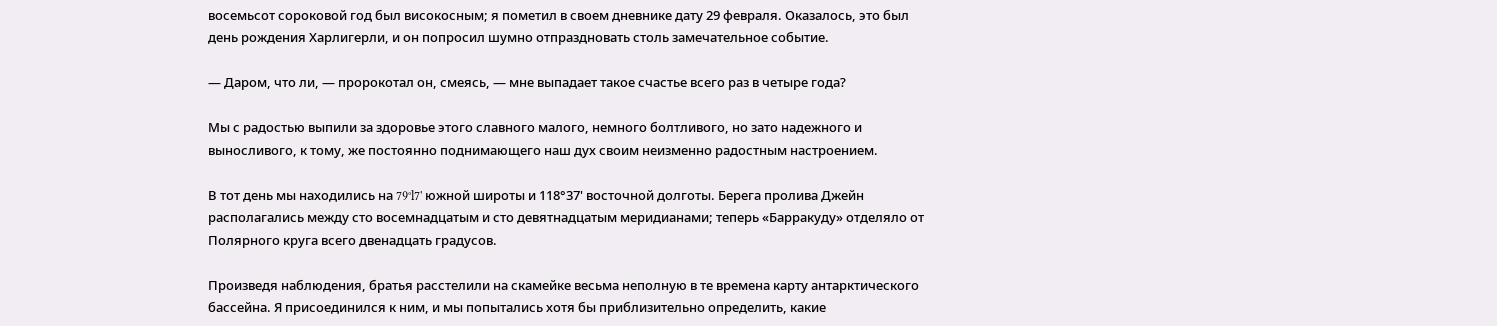восемьсот сороковой год был високосным; я пометил в своем дневнике дату 29 февраля. Оказалось, это был день рождения Харлигерли, и он попросил шумно отпраздновать столь замечательное событие.

— Даром, что ли, — пророкотал он, смеясь, — мне выпадает такое счастье всего раз в четыре года?

Мы с радостью выпили за здоровье этого славного малого, немного болтливого, но зато надежного и выносливого, к тому, же постоянно поднимающего наш дух своим неизменно радостным настроением.

В тот день мы находились на 79°l7' южной широты и 118°37' восточной долготы. Берега пролива Джейн располагались между сто восемнадцатым и сто девятнадцатым меридианами; теперь «Барракуду» отделяло от Полярного круга всего двенадцать градусов.

Произведя наблюдения, братья расстелили на скамейке весьма неполную в те времена карту антарктического бассейна. Я присоединился к ним, и мы попытались хотя бы приблизительно определить, какие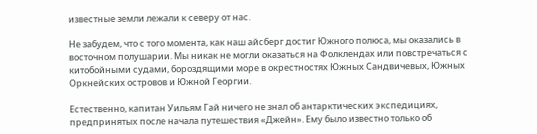известные земли лежали к северу от нас.

Не забудем, что с того момента, как наш айсберг достиг Южного полюса, мы оказались в восточном полушарии. Мы никак не могли оказаться на Фолклендах или повстречаться с китобойными судами, бороздящими море в окрестностях Южных Сандвичевых, Южных Оркнейских островов и Южной Георгии.

Естественно, капитан Уильям Гай ничего не знал об антарктических экспедициях, предпринятых после начала путешествия «Джейн». Ему было известно только об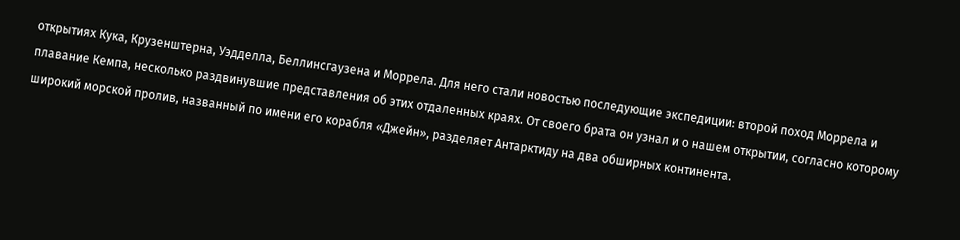открытиях Кука, Крузенштерна, Уэдделла, Беллинсгаузена и Моррела. Для него стали новостью последующие экспедиции: второй поход Моррела и плавание Кемпа, несколько раздвинувшие представления об этих отдаленных краях. От своего брата он узнал и о нашем открытии, согласно которому широкий морской пролив, названный по имени его корабля «Джейн», разделяет Антарктиду на два обширных континента.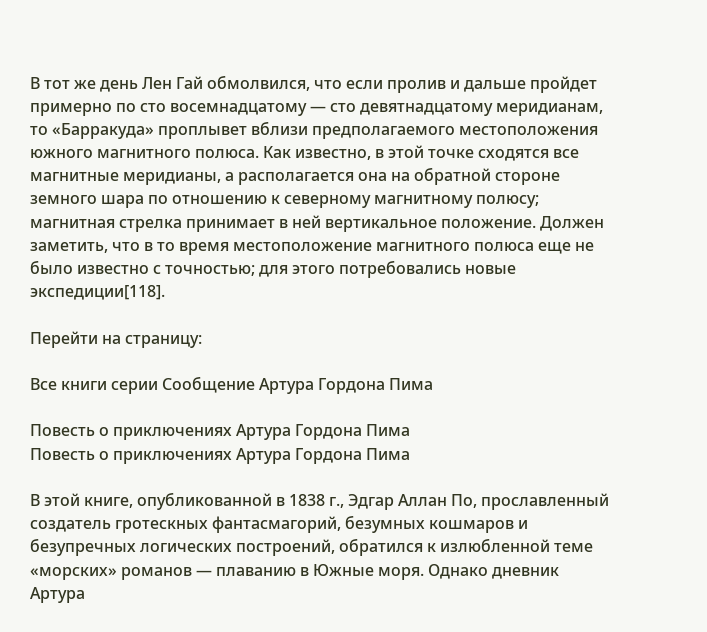В тот же день Лен Гай обмолвился, что если пролив и дальше пройдет примерно по сто восемнадцатому — сто девятнадцатому меридианам, то «Барракуда» проплывет вблизи предполагаемого местоположения южного магнитного полюса. Как известно, в этой точке сходятся все магнитные меридианы, а располагается она на обратной стороне земного шара по отношению к северному магнитному полюсу; магнитная стрелка принимает в ней вертикальное положение. Должен заметить, что в то время местоположение магнитного полюса еще не было известно с точностью; для этого потребовались новые экспедиции[118].

Перейти на страницу:

Все книги серии Сообщение Артура Гордона Пима

Повесть о приключениях Артура Гордона Пима
Повесть о приключениях Артура Гордона Пима

В этой книге, опубликованной в 1838 г., Эдгар Аллан По, прославленный создатель гротескных фантасмагорий, безумных кошмаров и безупречных логических построений, обратился к излюбленной теме «морских» романов — плаванию в Южные моря. Однако дневник Артура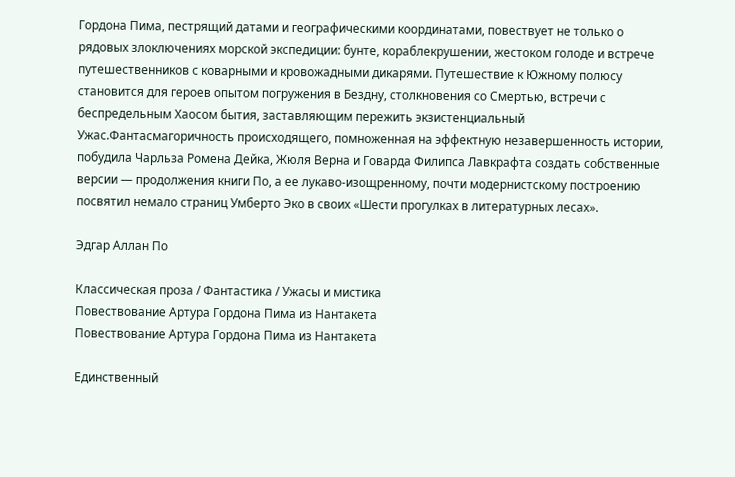Гордона Пима, пестрящий датами и географическими координатами, повествует не только о рядовых злоключениях морской экспедиции: бунте, кораблекрушении, жестоком голоде и встрече путешественников с коварными и кровожадными дикарями. Путешествие к Южному полюсу становится для героев опытом погружения в Бездну, столкновения со Смертью, встречи с беспредельным Хаосом бытия, заставляющим пережить экзистенциальный Ужас.Фантасмагоричность происходящего, помноженная на эффектную незавершенность истории, побудила Чарльза Ромена Дейка, Жюля Верна и Говарда Филипса Лавкрафта создать собственные версии — продолжения книги По, а ее лукаво-изощренному, почти модернистскому построению посвятил немало страниц Умберто Эко в своих «Шести прогулках в литературных лесах».

Эдгар Аллан По

Классическая проза / Фантастика / Ужасы и мистика
Повествование Артура Гордона Пима из Нантакета
Повествование Артура Гордона Пима из Нантакета

Единственный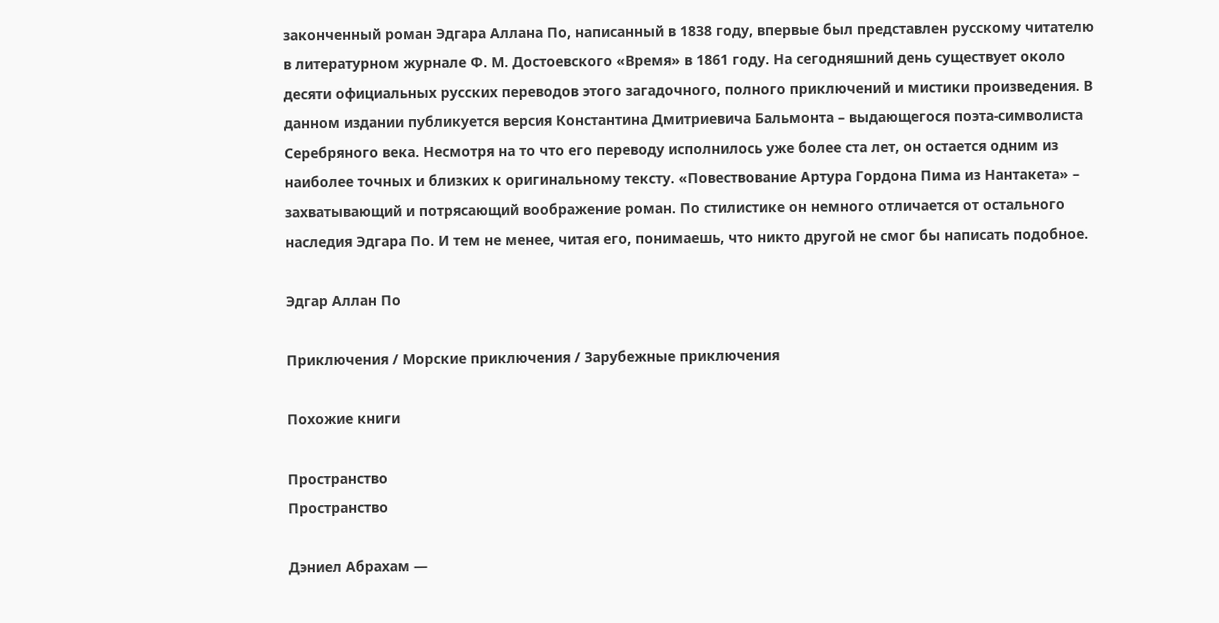законченный роман Эдгара Аллана По, написанный в 1838 году, впервые был представлен русскому читателю в литературном журнале Ф. М. Достоевского «Время» в 1861 году. На сегодняшний день существует около десяти официальных русских переводов этого загадочного, полного приключений и мистики произведения. В данном издании публикуется версия Константина Дмитриевича Бальмонта – выдающегося поэта-символиста Серебряного века. Несмотря на то что его переводу исполнилось уже более ста лет, он остается одним из наиболее точных и близких к оригинальному тексту. «Повествование Артура Гордона Пима из Нантакета» – захватывающий и потрясающий воображение роман. По стилистике он немного отличается от остального наследия Эдгара По. И тем не менее, читая его, понимаешь, что никто другой не смог бы написать подобное.

Эдгар Аллан По

Приключения / Морские приключения / Зарубежные приключения

Похожие книги

Пространство
Пространство

Дэниел Абрахам —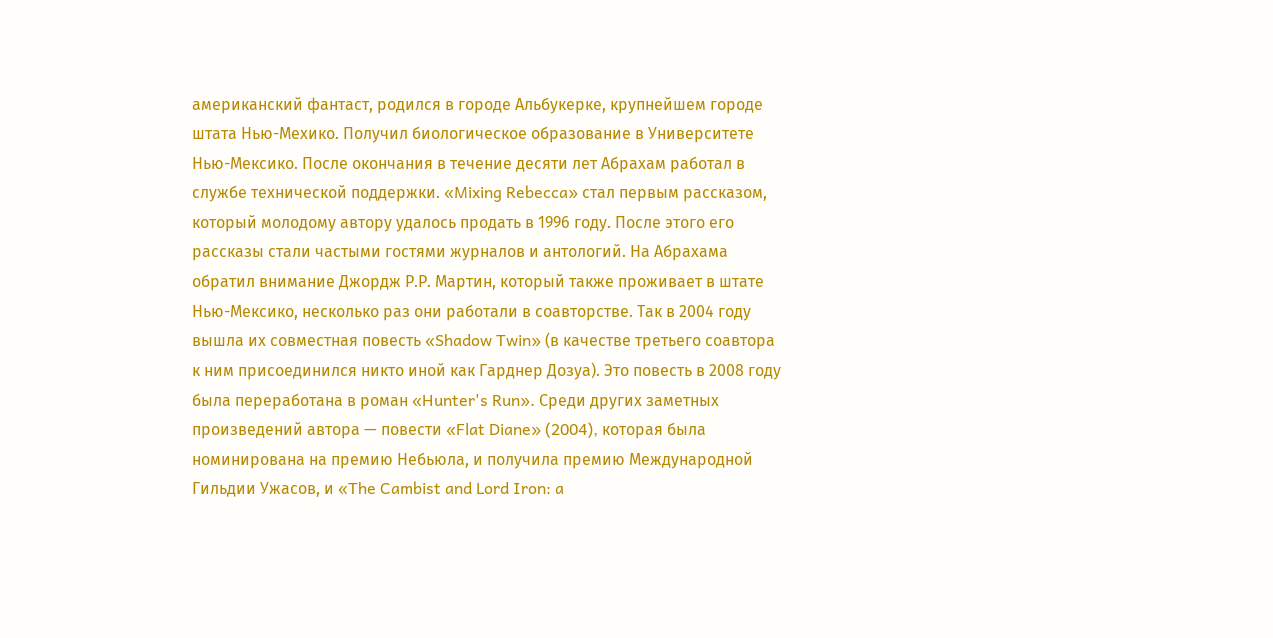американский фантаст, родился в городе Альбукерке, крупнейшем городе штата Нью-Мехико. Получил биологическое образование в Университете Нью-Мексико. После окончания в течение десяти лет Абрахам работал в службе технической поддержки. «Mixing Rebecca» стал первым рассказом, который молодому автору удалось продать в 1996 году. После этого его рассказы стали частыми гостями журналов и антологий. На Абрахама обратил внимание Джордж Р.Р. Мартин, который также проживает в штате Нью-Мексико, несколько раз они работали в соавторстве. Так в 2004 году вышла их совместная повесть «Shadow Twin» (в качестве третьего соавтора к ним присоединился никто иной как Гарднер Дозуа). Это повесть в 2008 году была переработана в роман «Hunter's Run». Среди других заметных произведений автора — повести «Flat Diane» (2004), которая была номинирована на премию Небьюла, и получила премию Международной Гильдии Ужасов, и «The Cambist and Lord Iron: a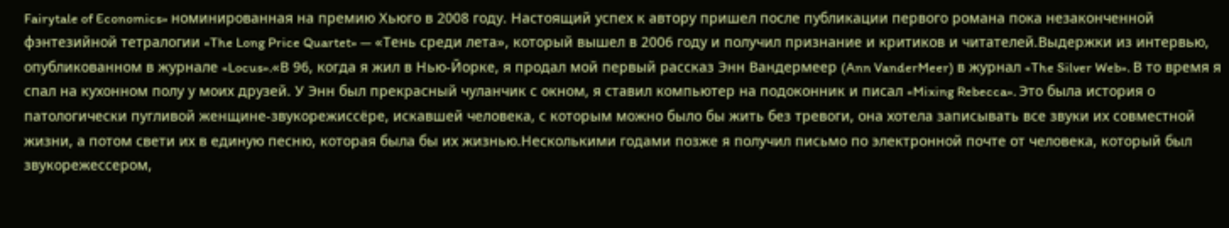Fairytale of Economics» номинированная на премию Хьюго в 2008 году. Настоящий успех к автору пришел после публикации первого романа пока незаконченной фэнтезийной тетралогии «The Long Price Quartet» — «Тень среди лета», который вышел в 2006 году и получил признание и критиков и читателей.Выдержки из интервью, опубликованном в журнале «Locus».«В 96, когда я жил в Нью-Йорке, я продал мой первый рассказ Энн Вандермеер (Ann VanderMeer) в журнал «The Silver Web». В то время я спал на кухонном полу у моих друзей. У Энн был прекрасный чуланчик с окном, я ставил компьютер на подоконник и писал «Mixing Rebecca». Это была история о патологически пугливой женщине-звукорежиссёре, искавшей человека, с которым можно было бы жить без тревоги, она хотела записывать все звуки их совместной жизни, а потом свети их в единую песню, которая была бы их жизнью.Несколькими годами позже я получил письмо по электронной почте от человека, который был звукорежессером,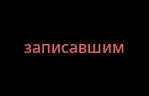записавшим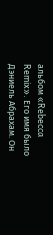альбом «Rebecca Remix». Его имя было Дэниель Абрахам. Он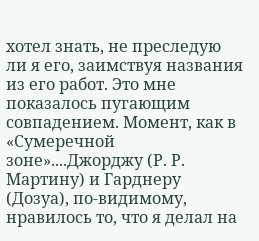хотел знать, не преследую ли я его, заимствуя названия из его работ. Это мне показалось пугающим совпадением. Момент, как в «Сумеречной зоне»....Джорджу (Р. Р. Мартину) и Гарднеру (Дозуа), по-видимому, нравилось то, что я делал на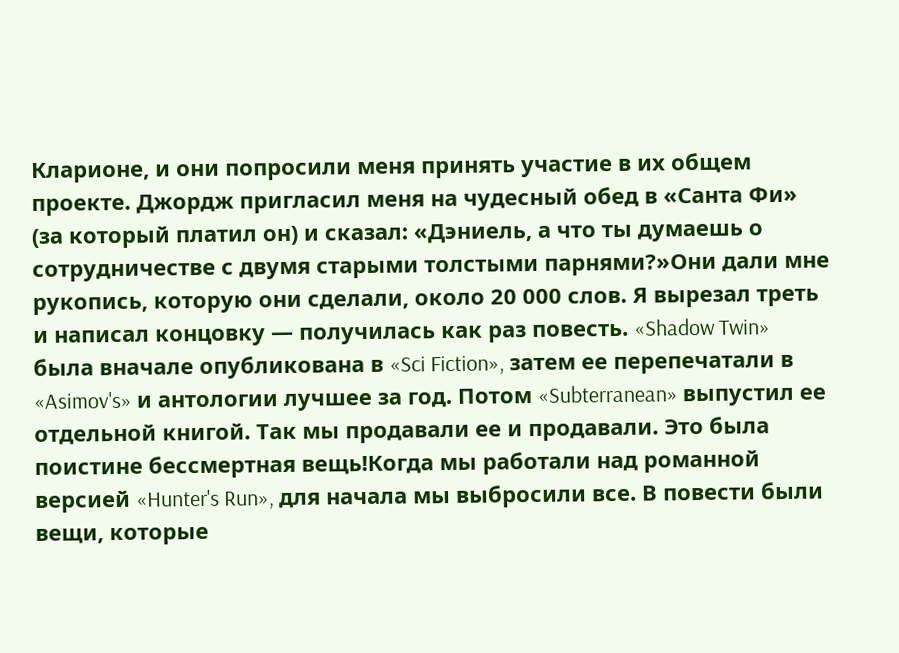Кларионе, и они попросили меня принять участие в их общем проекте. Джордж пригласил меня на чудесный обед в «Санта Фи» (за который платил он) и сказал: «Дэниель, а что ты думаешь о сотрудничестве с двумя старыми толстыми парнями?»Они дали мне рукопись, которую они сделали, около 20 000 слов. Я вырезал треть и написал концовку — получилась как раз повесть. «Shadow Twin» была вначале опубликована в «Sci Fiction», затем ее перепечатали в «Asimov's» и антологии лучшее за год. Потом «Subterranean» выпустил ее отдельной книгой. Так мы продавали ее и продавали. Это была поистине бессмертная вещь!Когда мы работали над романной версией «Hunter's Run», для начала мы выбросили все. В повести были вещи, которые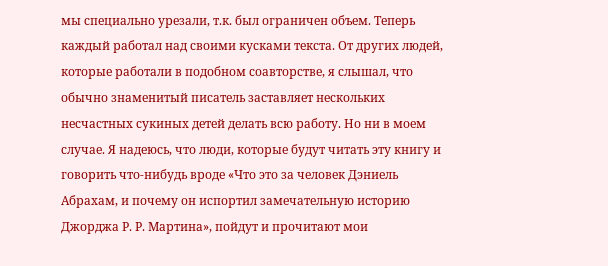мы специально урезали, т.к. был ограничен объем. Теперь каждый работал над своими кусками текста. От других людей, которые работали в подобном соавторстве, я слышал, что обычно знаменитый писатель заставляет нескольких несчастных сукиных детей делать всю работу. Но ни в моем случае. Я надеюсь, что люди, которые будут читать эту книгу и говорить что-нибудь вроде «Что это за человек Дэниель Абрахам, и почему он испортил замечательную историю Джорджа Р. Р. Мартина», пойдут и прочитают мои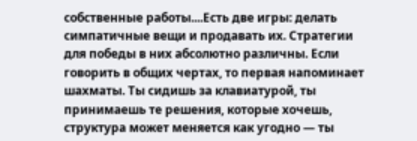собственные работы....Есть две игры: делать симпатичные вещи и продавать их. Стратегии для победы в них абсолютно различны. Если говорить в общих чертах, то первая напоминает шахматы. Ты сидишь за клавиатурой, ты принимаешь те решения, которые хочешь, структура может меняется как угодно — ты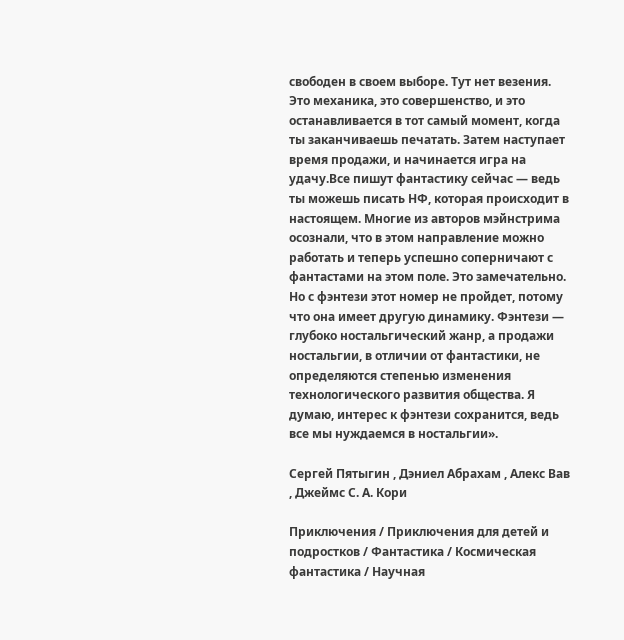свободен в своем выборе. Тут нет везения. Это механика, это совершенство, и это останавливается в тот самый момент, когда ты заканчиваешь печатать. Затем наступает время продажи, и начинается игра на удачу.Все пишут фантастику сейчас — ведь ты можешь писать НФ, которая происходит в настоящем. Многие из авторов мэйнстрима осознали, что в этом направление можно работать и теперь успешно соперничают с фантастами на этом поле. Это замечательно. Но с фэнтези этот номер не пройдет, потому что она имеет другую динамику. Фэнтези — глубоко ностальгический жанр, а продажи ностальгии, в отличии от фантастики, не определяются степенью изменения технологического развития общества. Я думаю, интерес к фэнтези сохранится, ведь все мы нуждаемся в ностальгии».

Сергей Пятыгин , Дэниел Абрахам , Алекс Вав , Джеймс С. А. Кори

Приключения / Приключения для детей и подростков / Фантастика / Космическая фантастика / Научная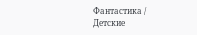Фантастика / Детские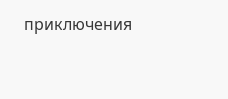приключения